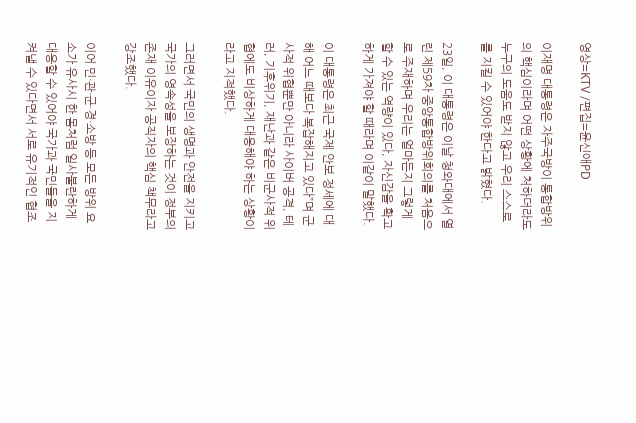영상=KTV /편집=윤신애PD

이재명 대통령은 자주국방이 통합방위의 핵심이라며 어떤 상황에 처하더라도 누구의 도움도 받지 않고 우리 스스로를 지킬 수 있어야 한다고 밝혔다.

23일, 이 대통령은 이날 청와대에서 열린 제59차 중앙통합방위회의를 처음으로 주재하며 우리는 얼마든지 그렇게 할 수 있는 역량이 있다, 자신감을 확고하게 가져야 할 때라며 이같이 말했다.

이 대통령은 최근 국제 안보 정세에 대해 어느 때보다 복잡해지고 있다”며 군사적 위협뿐만 아니라 사이버 공격, 테러, 기후위기, 재난과 같은 비군사적 위협에도 비상하게 대응해야 하는 상황이라고 지적했다.

그러면서 국민의 생명과 안전을 지키고 국가의 영속성을 보장하는 것이 정부의 존재 이유이자 공직자의 핵심 책무라고 강조했다.

이어 민·관·군·경·소방 등 모든 방위 요소가 유사시 한 몸처럼 일사불란하게 대응할 수 있어야 국가과 국민들을 지켜낼 수 있다면서 서로 유기적인 협조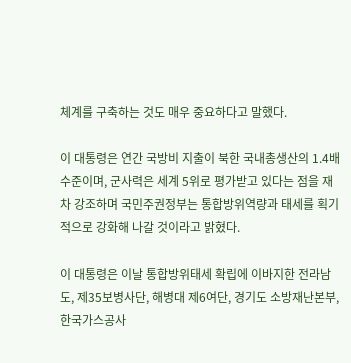체계를 구축하는 것도 매우 중요하다고 말했다.

이 대통령은 연간 국방비 지출이 북한 국내총생산의 1.4배 수준이며, 군사력은 세계 5위로 평가받고 있다는 점을 재차 강조하며 국민주권정부는 통합방위역량과 태세를 획기적으로 강화해 나갈 것이라고 밝혔다.

이 대통령은 이날 통합방위태세 확립에 이바지한 전라남도, 제35보병사단, 해병대 제6여단, 경기도 소방재난본부, 한국가스공사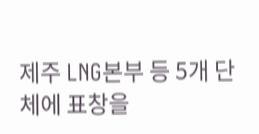제주 LNG본부 등 5개 단체에 표창을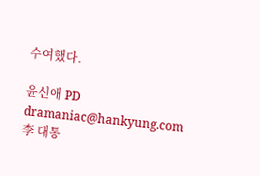수여했다.

윤신애 PD dramaniac@hankyung.com
李 대통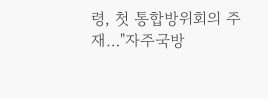령, 첫 통합방위회의 주재…"자주국방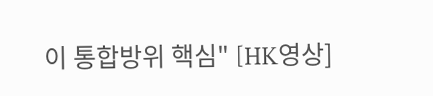이 통합방위 핵심" [HK영상]